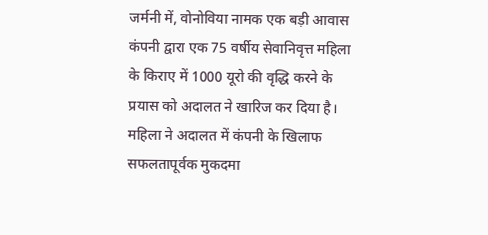जर्मनी में, वोनोविया नामक एक बड़ी आवास कंपनी द्वारा एक 75 वर्षीय सेवानिवृत्त महिला के किराए में 1000 यूरो की वृद्धि करने के प्रयास को अदालत ने खारिज कर दिया है। महिला ने अदालत में कंपनी के खिलाफ सफलतापूर्वक मुकदमा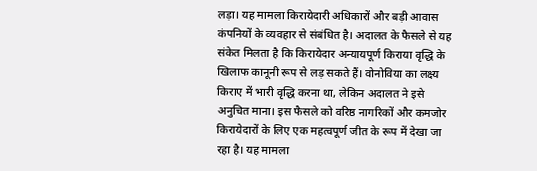लड़ा। यह मामला किरायेदारी अधिकारों और बड़ी आवास कंपनियों के व्यवहार से संबंधित है। अदालत के फैसले से यह संकेत मिलता है कि किरायेदार अन्यायपूर्ण किराया वृद्धि के खिलाफ कानूनी रूप से लड़ सकते हैं। वोनोविया का लक्ष्य किराए में भारी वृद्धि करना था, लेकिन अदालत ने इसे अनुचित माना। इस फैसले को वरिष्ठ नागरिकों और कमजोर किरायेदारों के लिए एक महत्वपूर्ण जीत के रूप में देखा जा रहा है। यह मामला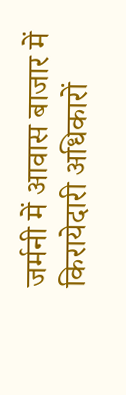जर्मनी में आवास बाजार में किरायेदारी अधिकारों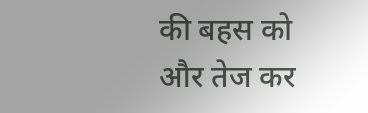की बहस को और तेज कर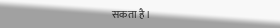सकता है।